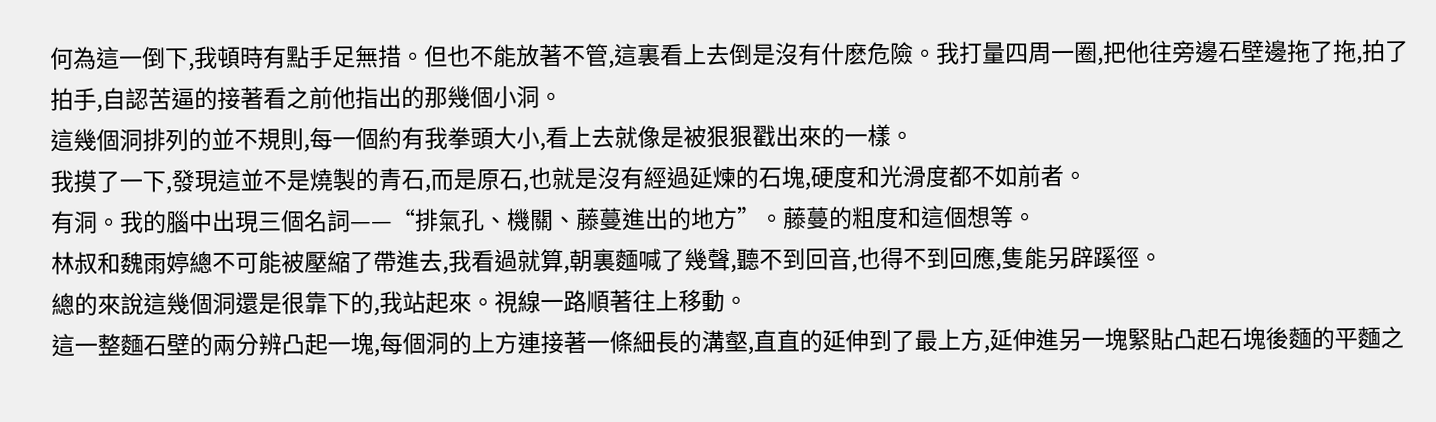何為這一倒下,我頓時有點手足無措。但也不能放著不管,這裏看上去倒是沒有什麽危險。我打量四周一圈,把他往旁邊石壁邊拖了拖,拍了拍手,自認苦逼的接著看之前他指出的那幾個小洞。
這幾個洞排列的並不規則,每一個約有我拳頭大小,看上去就像是被狠狠戳出來的一樣。
我摸了一下,發現這並不是燒製的青石,而是原石,也就是沒有經過延煉的石塊,硬度和光滑度都不如前者。
有洞。我的腦中出現三個名詞——“排氣孔、機關、藤蔓進出的地方”。藤蔓的粗度和這個想等。
林叔和魏雨婷總不可能被壓縮了帶進去,我看過就算,朝裏麵喊了幾聲,聽不到回音,也得不到回應,隻能另辟蹊徑。
總的來說這幾個洞還是很靠下的,我站起來。視線一路順著往上移動。
這一整麵石壁的兩分辨凸起一塊,每個洞的上方連接著一條細長的溝壑,直直的延伸到了最上方,延伸進另一塊緊貼凸起石塊後麵的平麵之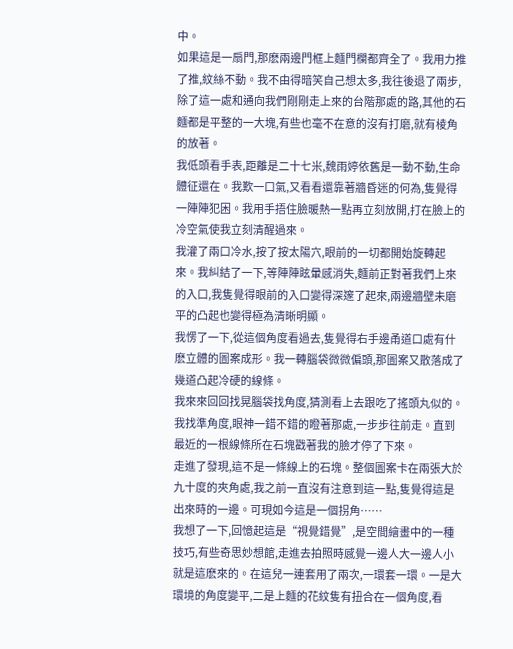中。
如果這是一扇門,那麽兩邊門框上麵門欄都齊全了。我用力推了推,紋絲不動。我不由得暗笑自己想太多,我往後退了兩步,除了這一處和通向我們剛剛走上來的台階那處的路,其他的石麵都是平整的一大塊,有些也毫不在意的沒有打磨,就有棱角的放著。
我低頭看手表,距離是二十七米,魏雨婷依舊是一動不動,生命體征還在。我歎一口氣,又看看還靠著牆昏迷的何為,隻覺得一陣陣犯困。我用手捂住臉暖熱一點再立刻放開,打在臉上的冷空氣使我立刻清醒過來。
我灌了兩口冷水,按了按太陽穴,眼前的一切都開始旋轉起來。我糾結了一下,等陣陣眩暈感消失,麵前正對著我們上來的入口,我隻覺得眼前的入口變得深邃了起來,兩邊牆壁未磨平的凸起也變得極為清晰明顯。
我愣了一下,從這個角度看過去,隻覺得右手邊甬道口處有什麽立體的圖案成形。我一轉腦袋微微偏頭,那圖案又散落成了幾道凸起冷硬的線條。
我來來回回找晃腦袋找角度,猜測看上去跟吃了搖頭丸似的。我找準角度,眼神一錯不錯的瞪著那處,一步步往前走。直到最近的一根線條所在石塊戳著我的臉才停了下來。
走進了發現,這不是一條線上的石塊。整個圖案卡在兩張大於九十度的夾角處,我之前一直沒有注意到這一點,隻覺得這是出來時的一邊。可現如今這是一個拐角……
我想了一下,回憶起這是“視覺錯覺”,是空間繪畫中的一種技巧,有些奇思妙想館,走進去拍照時感覺一邊人大一邊人小就是這麽來的。在這兒一連套用了兩次,一環套一環。一是大環境的角度變平,二是上麵的花紋隻有扭合在一個角度,看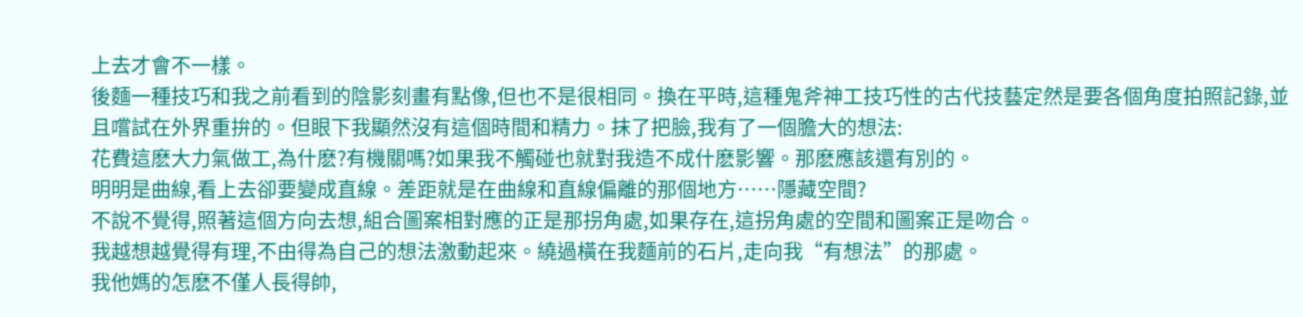上去才會不一樣。
後麵一種技巧和我之前看到的陰影刻畫有點像,但也不是很相同。換在平時,這種鬼斧神工技巧性的古代技藝定然是要各個角度拍照記錄,並且嚐試在外界重拚的。但眼下我顯然沒有這個時間和精力。抹了把臉,我有了一個膽大的想法:
花費這麽大力氣做工,為什麽?有機關嗎?如果我不觸碰也就對我造不成什麽影響。那麽應該還有別的。
明明是曲線,看上去卻要變成直線。差距就是在曲線和直線偏離的那個地方……隱藏空間?
不說不覺得,照著這個方向去想,組合圖案相對應的正是那拐角處,如果存在,這拐角處的空間和圖案正是吻合。
我越想越覺得有理,不由得為自己的想法激動起來。繞過橫在我麵前的石片,走向我“有想法”的那處。
我他媽的怎麽不僅人長得帥,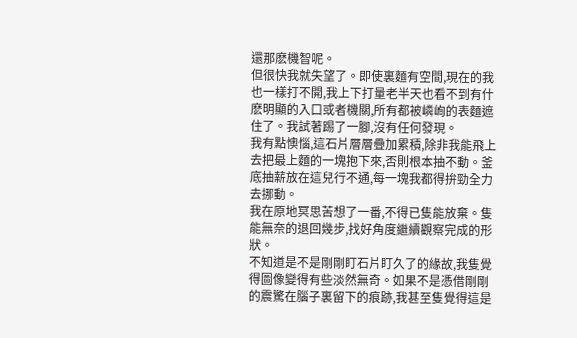還那麽機智呢。
但很快我就失望了。即使裏麵有空間,現在的我也一樣打不開,我上下打量老半天也看不到有什麽明顯的入口或者機關,所有都被嶙峋的表麵遮住了。我試著踢了一腳,沒有任何發現。
我有點懊惱,這石片層層疊加累積,除非我能飛上去把最上麵的一塊抱下來,否則根本抽不動。釜底抽薪放在這兒行不通,每一塊我都得拚勁全力去挪動。
我在原地冥思苦想了一番,不得已隻能放棄。隻能無奈的退回幾步,找好角度繼續觀察完成的形狀。
不知道是不是剛剛盯石片盯久了的緣故,我隻覺得圖像變得有些淡然無奇。如果不是憑借剛剛的震驚在腦子裏留下的痕跡,我甚至隻覺得這是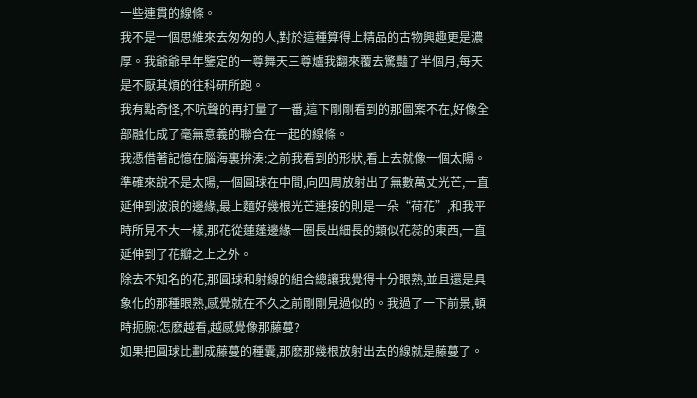一些連貫的線條。
我不是一個思維來去匆匆的人,對於這種算得上精品的古物興趣更是濃厚。我爺爺早年鑒定的一尊舞天三尊爐我翻來覆去驚豔了半個月,每天是不厭其煩的往科研所跑。
我有點奇怪,不吭聲的再打量了一番,這下剛剛看到的那圖案不在,好像全部融化成了毫無意義的聯合在一起的線條。
我憑借著記憶在腦海裏拚湊:之前我看到的形狀,看上去就像一個太陽。
準確來說不是太陽,一個圓球在中間,向四周放射出了無數萬丈光芒,一直延伸到波浪的邊緣,最上麵好幾根光芒連接的則是一朵“荷花”,和我平時所見不大一樣,那花從蓮蓬邊緣一圈長出細長的類似花蕊的東西,一直延伸到了花瓣之上之外。
除去不知名的花,那圓球和射線的組合總讓我覺得十分眼熟,並且還是具象化的那種眼熟,感覺就在不久之前剛剛見過似的。我過了一下前景,頓時扼腕:怎麽越看,越感覺像那藤蔓?
如果把圓球比劃成藤蔓的種囊,那麽那幾根放射出去的線就是藤蔓了。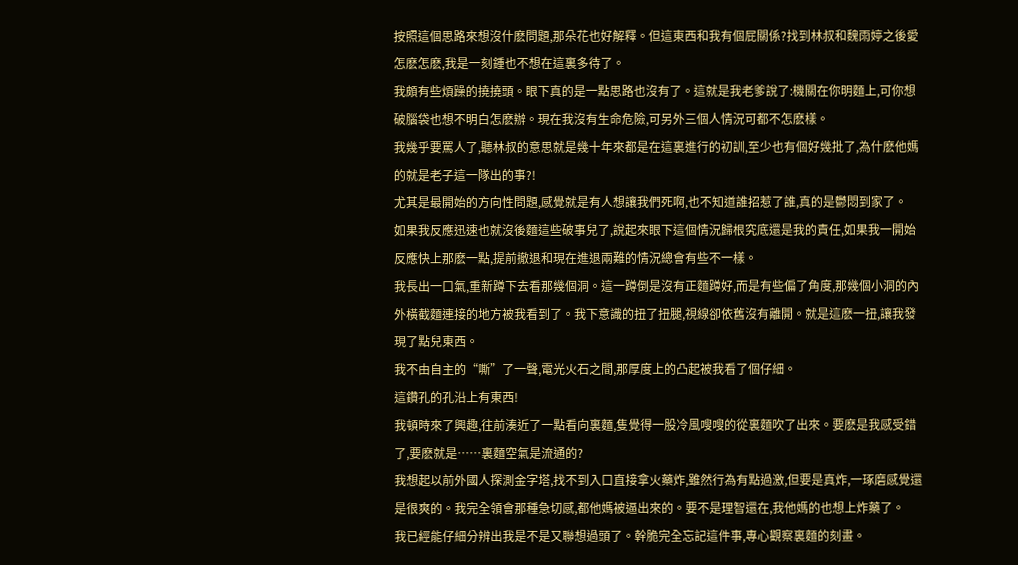按照這個思路來想沒什麽問題,那朵花也好解釋。但這東西和我有個屁關係?找到林叔和魏雨婷之後愛怎麽怎麽,我是一刻鍾也不想在這裏多待了。
我頗有些煩躁的撓撓頭。眼下真的是一點思路也沒有了。這就是我老爹說了:機關在你明麵上,可你想破腦袋也想不明白怎麽辦。現在我沒有生命危險,可另外三個人情況可都不怎麽樣。
我幾乎要罵人了,聽林叔的意思就是幾十年來都是在這裏進行的初訓,至少也有個好幾批了,為什麽他媽的就是老子這一隊出的事?!
尤其是最開始的方向性問題,感覺就是有人想讓我們死啊,也不知道誰招惹了誰,真的是鬱悶到家了。
如果我反應迅速也就沒後麵這些破事兒了,說起來眼下這個情況歸根究底還是我的責任,如果我一開始反應快上那麽一點,提前撤退和現在進退兩難的情況總會有些不一樣。
我長出一口氣,重新蹲下去看那幾個洞。這一蹲倒是沒有正麵蹲好,而是有些偏了角度,那幾個小洞的內外橫截麵連接的地方被我看到了。我下意識的扭了扭腿,視線卻依舊沒有離開。就是這麽一扭,讓我發現了點兒東西。
我不由自主的“嘶”了一聲,電光火石之間,那厚度上的凸起被我看了個仔細。
這鑽孔的孔沿上有東西!
我頓時來了興趣,往前湊近了一點看向裏麵,隻覺得一股冷風嗖嗖的從裏麵吹了出來。要麽是我感受錯了,要麽就是……裏麵空氣是流通的?
我想起以前外國人探測金字塔,找不到入口直接拿火藥炸,雖然行為有點過激,但要是真炸,一琢磨感覺還是很爽的。我完全領會那種急切感,都他媽被逼出來的。要不是理智還在,我他媽的也想上炸藥了。
我已經能仔細分辨出我是不是又聯想過頭了。幹脆完全忘記這件事,專心觀察裏麵的刻畫。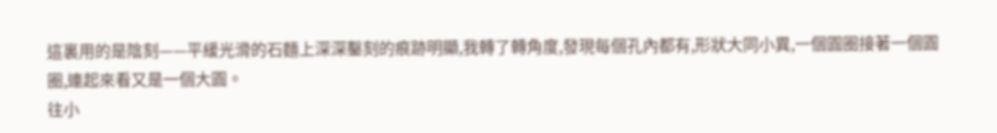這裏用的是陰刻——平緩光滑的石麵上深深鑿刻的痕跡明顯,我轉了轉角度,發現每個孔內都有,形狀大同小異,一個圓圈接著一個圓圈,連起來看又是一個大圓。
往小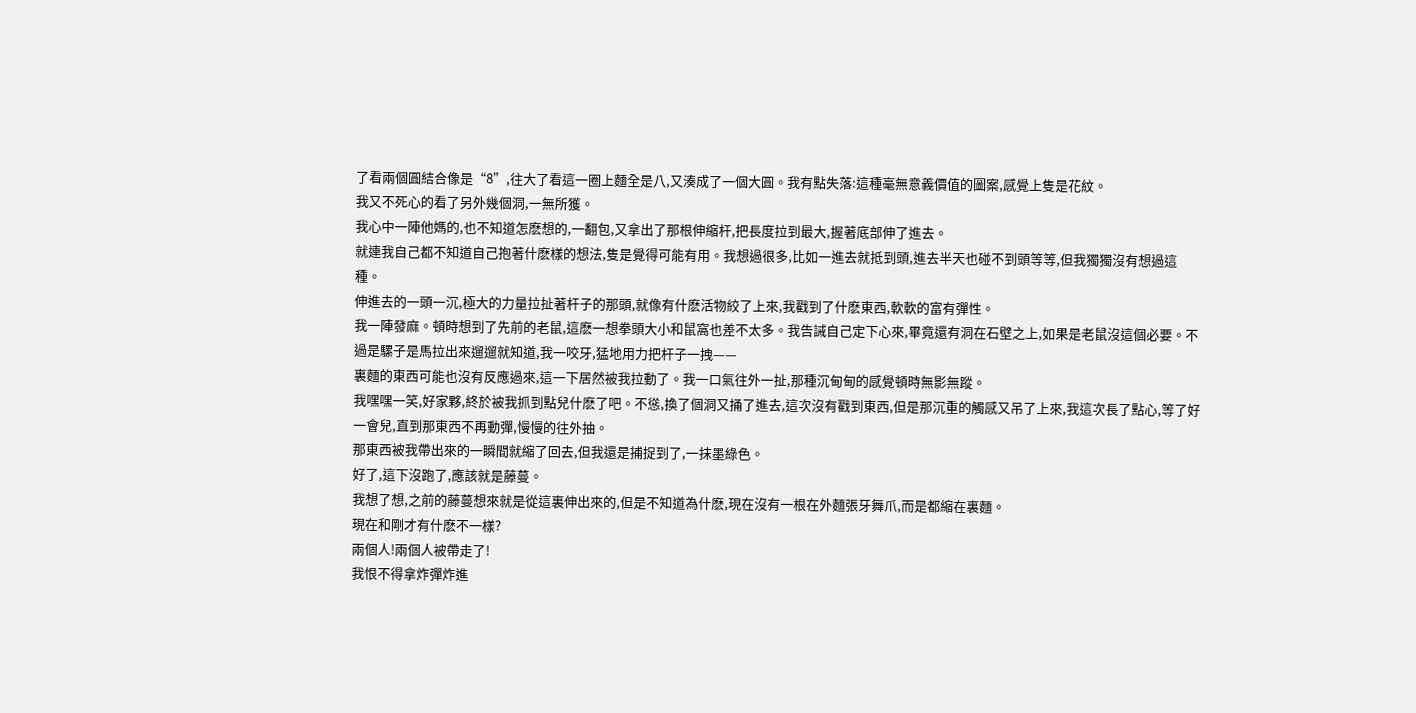了看兩個圓結合像是“8”,往大了看這一圈上麵全是八,又湊成了一個大圓。我有點失落:這種毫無意義價值的圖案,感覺上隻是花紋。
我又不死心的看了另外幾個洞,一無所獲。
我心中一陣他媽的,也不知道怎麽想的,一翻包,又拿出了那根伸縮杆,把長度拉到最大,握著底部伸了進去。
就連我自己都不知道自己抱著什麽樣的想法,隻是覺得可能有用。我想過很多,比如一進去就抵到頭,進去半天也碰不到頭等等,但我獨獨沒有想過這種。
伸進去的一頭一沉,極大的力量拉扯著杆子的那頭,就像有什麽活物絞了上來,我戳到了什麽東西,軟軟的富有彈性。
我一陣發麻。頓時想到了先前的老鼠,這麽一想拳頭大小和鼠窩也差不太多。我告誡自己定下心來,畢竟還有洞在石壁之上,如果是老鼠沒這個必要。不過是騾子是馬拉出來遛遛就知道,我一咬牙,猛地用力把杆子一拽——
裏麵的東西可能也沒有反應過來,這一下居然被我拉動了。我一口氣往外一扯,那種沉甸甸的感覺頓時無影無蹤。
我嘿嘿一笑,好家夥,終於被我抓到點兒什麽了吧。不慫,換了個洞又捅了進去,這次沒有戳到東西,但是那沉重的觸感又吊了上來,我這次長了點心,等了好一會兒,直到那東西不再動彈,慢慢的往外抽。
那東西被我帶出來的一瞬間就縮了回去,但我還是捕捉到了,一抹墨綠色。
好了,這下沒跑了,應該就是藤蔓。
我想了想,之前的藤蔓想來就是從這裏伸出來的,但是不知道為什麽,現在沒有一根在外麵張牙舞爪,而是都縮在裏麵。
現在和剛才有什麽不一樣?
兩個人!兩個人被帶走了!
我恨不得拿炸彈炸進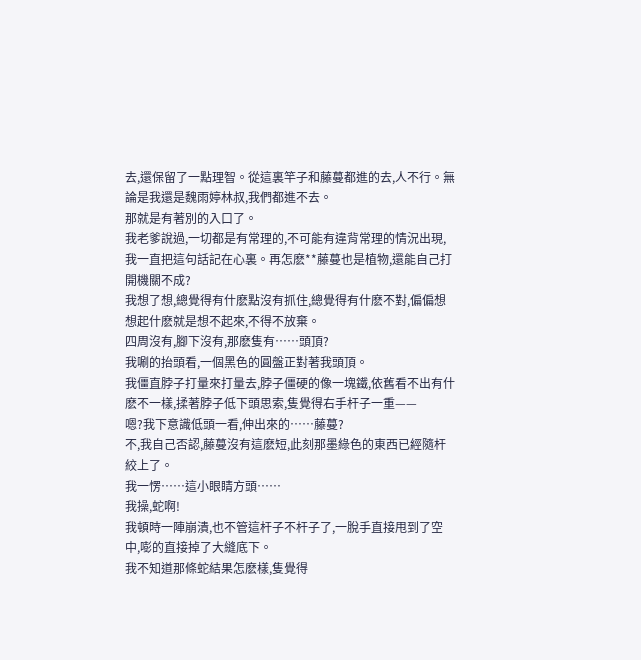去,還保留了一點理智。從這裏竿子和藤蔓都進的去,人不行。無論是我還是魏雨婷林叔,我們都進不去。
那就是有著別的入口了。
我老爹說過,一切都是有常理的,不可能有違背常理的情況出現,我一直把這句話記在心裏。再怎麽**藤蔓也是植物,還能自己打開機關不成?
我想了想,總覺得有什麽點沒有抓住,總覺得有什麽不對,偏偏想想起什麽就是想不起來,不得不放棄。
四周沒有,腳下沒有,那麽隻有……頭頂?
我唰的抬頭看,一個黑色的圓盤正對著我頭頂。
我僵直脖子打量來打量去,脖子僵硬的像一塊鐵,依舊看不出有什麽不一樣,揉著脖子低下頭思索,隻覺得右手杆子一重——
嗯?我下意識低頭一看,伸出來的……藤蔓?
不,我自己否認,藤蔓沒有這麽短,此刻那墨綠色的東西已經隨杆絞上了。
我一愣……這小眼睛方頭……
我操,蛇啊!
我頓時一陣崩潰,也不管這杆子不杆子了,一脫手直接甩到了空中,嘭的直接掉了大縫底下。
我不知道那條蛇結果怎麽樣,隻覺得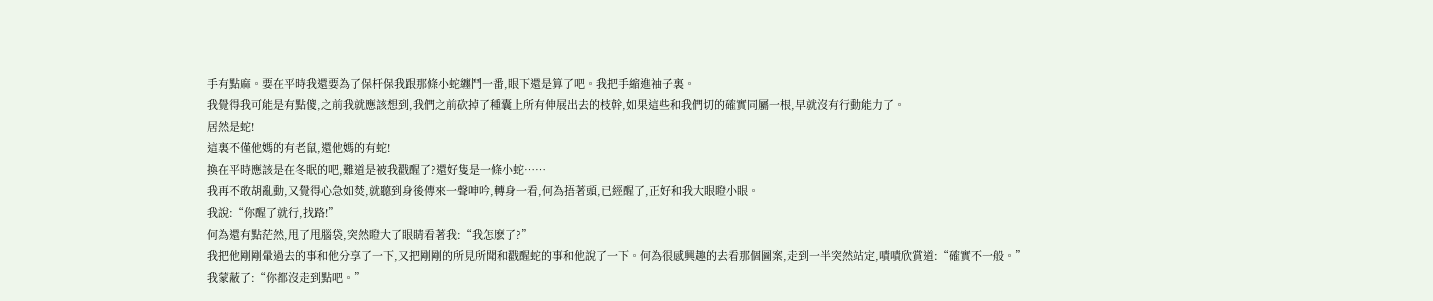手有點麻。要在平時我還要為了保杆保我跟那條小蛇纏鬥一番,眼下還是算了吧。我把手縮進袖子裏。
我覺得我可能是有點傻,之前我就應該想到,我們之前砍掉了種囊上所有伸展出去的枝幹,如果這些和我們切的確實同屬一根,早就沒有行動能力了。
居然是蛇!
這裏不僅他媽的有老鼠,還他媽的有蛇!
換在平時應該是在冬眠的吧,難道是被我戳醒了?還好隻是一條小蛇……
我再不敢胡亂動,又覺得心急如焚,就聽到身後傳來一聲呻吟,轉身一看,何為捂著頭,已經醒了,正好和我大眼瞪小眼。
我說:“你醒了就行,找路!”
何為還有點茫然,甩了甩腦袋,突然瞪大了眼睛看著我:“我怎麽了?”
我把他剛剛暈過去的事和他分享了一下,又把剛剛的所見所聞和戳醒蛇的事和他說了一下。何為很感興趣的去看那個圖案,走到一半突然站定,嘖嘖欣賞道:“確實不一般。”
我蒙蔽了:“你都沒走到點吧。”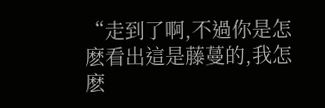“走到了啊,不過你是怎麽看出這是藤蔓的,我怎麽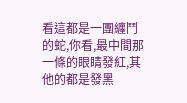看這都是一團纏鬥的蛇,你看,最中間那一條的眼睛發紅,其他的都是發黑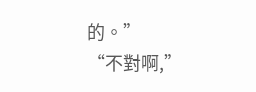的。”
“不對啊,”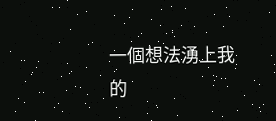一個想法湧上我的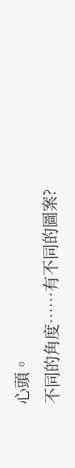心頭。
不同的角度……有不同的圖案?